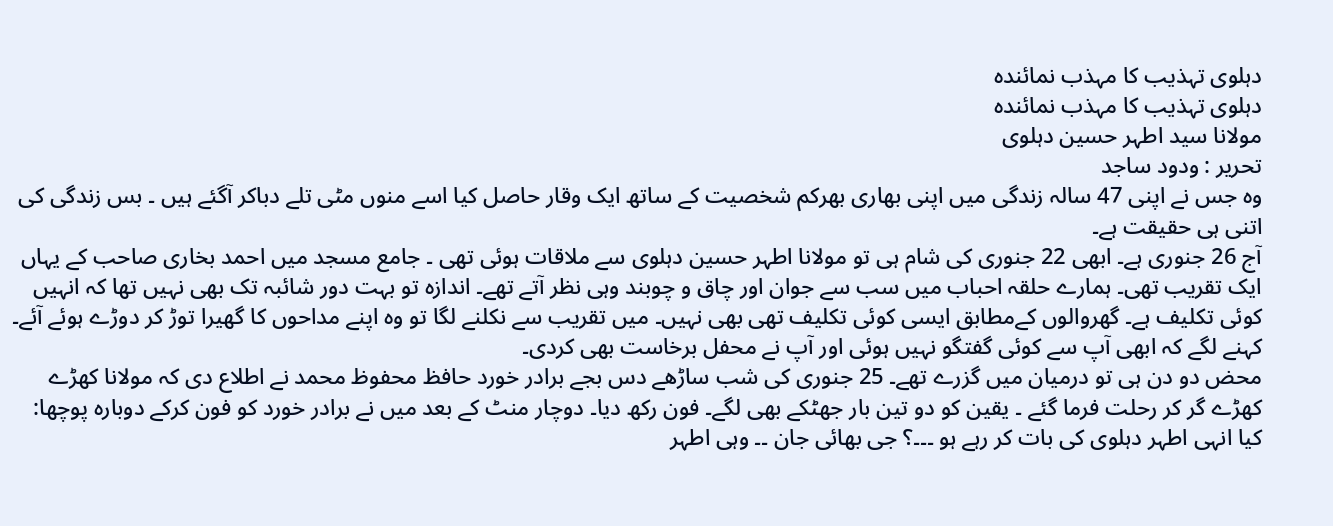دہلوی تہذیب کا مہذب نمائندہ
دہلوی تہذیب کا مہذب نمائندہ
مولانا سید اطہر حسین دہلوی
تحریر : ودود ساجد
وہ جس نے اپنی 47 سالہ زندگی میں اپنی بھاری بھرکم شخصیت کے ساتھ ایک وقار حاصل کیا اسے منوں مٹی تلے دباکر آگئے ہیں ۔ بس زندگی کی اتنی ہی حقیقت ہے۔
آج 26 جنوری ہے۔ ابھی 22 جنوری کی شام ہی تو مولانا اطہر حسین دہلوی سے ملاقات ہوئی تھی ۔ جامع مسجد میں احمد بخاری صاحب کے یہاں ایک تقریب تھی۔ ہمارے حلقہ احباب میں سب سے جوان اور چاق و چوبند وہی نظر آتے تھے۔ اندازہ تو بہت دور شائبہ تک بھی نہیں تھا کہ انہیں کوئی تکلیف ہے۔ گھروالوں کےمطابق ایسی کوئی تکلیف تھی بھی نہیں۔ میں تقریب سے نکلنے لگا تو وہ اپنے مداحوں کا گھیرا توڑ کر دوڑے ہوئے آئے۔ کہنے لگے کہ ابھی آپ سے کوئی گفتگو نہیں ہوئی اور آپ نے محفل برخاست بھی کردی۔
محض دو دن ہی تو درمیان میں گزرے تھے۔ 25 جنوری کی شب ساڑھے دس بجے برادر خورد حافظ محفوظ محمد نے اطلاع دی کہ مولانا کھڑے کھڑے گر کر رحلت فرما گئے ۔ یقین کو دو تین بار جھٹکے بھی لگے۔ فون رکھ دیا۔ دوچار منٹ کے بعد میں نے برادر خورد کو فون کرکے دوبارہ پوچھا: کیا انہی اطہر دہلوی کی بات کر رہے ہو ۔۔۔؟ جی بھائی جان ۔۔ وہی اطہر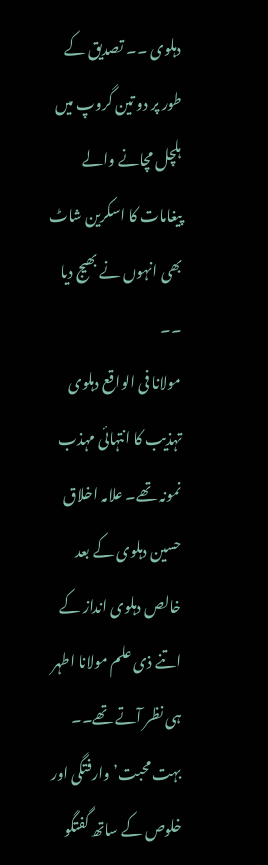دہلوی ۔۔ تصديق کے طور پر دو تین گروپ میں ہلچل مچانے والے پیغامات کا اسکرین شاٹ بھی انہوں نے بھیج دیا ۔۔
مولانا فی الواقع دہلوی تہذیب کا انتہائی مہذب نمونہ تھے۔ علامہ اخلاق حسین دہلوی کے بعد خالص دہلوی انداز کے اتنے ذی علم مولانا اطہر ہی نظر آتے تھے۔۔ بہت محبت’ وارفتگی اور خلوص کے ساتھ گفتگو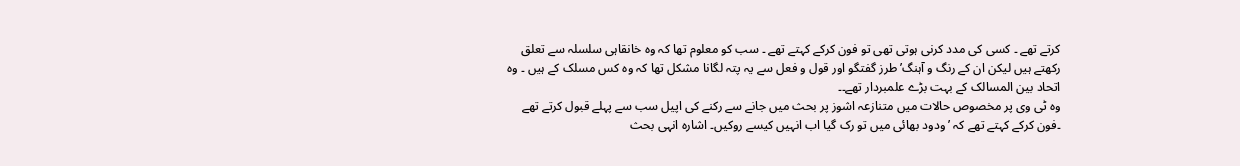کرتے تھے ۔ کسی کی مدد کرنی ہوتی تھی تو فون کرکے کہتے تھے ۔ سب کو معلوم تھا کہ وہ خانقاہی سلسلہ سے تعلق رکھتے ہیں لیکن ان کے رنگ و آہنگ’ طرز گفتگو اور قول و فعل سے یہ پتہ لگانا مشکل تھا کہ وہ کس مسلک کے ہیں ۔ وہ اتحاد بین المسالک کے بہت بڑے علمبردار تھے۔۔
وہ ٹی وی پر مخصوص حالات میں متنازعہ اشوز پر بحث میں جانے سے رکنے کی اپیل سب سے پہلے قبول کرتے تھے ۔فون کرکے کہتے تھے کہ ’ودود بھائی میں تو رک گیا اب انہیں کیسے روکیں۔ اشارہ انہی بحث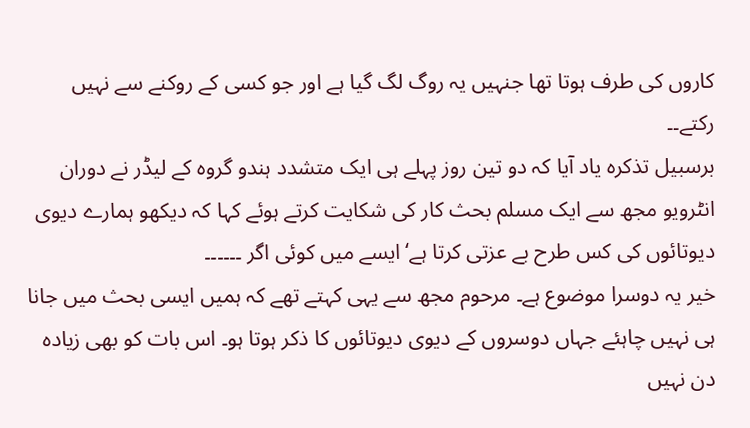کاروں کی طرف ہوتا تھا جنہیں یہ روگ لگ گیا ہے اور جو کسی کے روکنے سے نہیں رکتے۔۔
برسبیل تذکرہ یاد آیا کہ دو تین روز پہلے ہی ایک متشدد ہندو گروہ کے لیڈر نے دوران انٹرویو مجھ سے ایک مسلم بحث کار کی شکایت کرتے ہوئے کہا کہ دیکھو ہمارے دیوی دیوتائوں کی کس طرح بے عزتی کرتا ہے‘ ایسے میں کوئی اگر ۔۔۔۔۔۔
خیر یہ دوسرا موضوع ہے۔ مرحوم مجھ سے یہی کہتے تھے کہ ہمیں ایسی بحث میں جانا ہی نہیں چاہئے جہاں دوسروں کے دیوی دیوتائوں کا ذکر ہوتا ہو۔ اس بات کو بھی زیادہ دن نہیں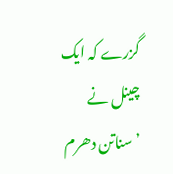گزرے کہ ایک چینل نے ’سناتن دھرم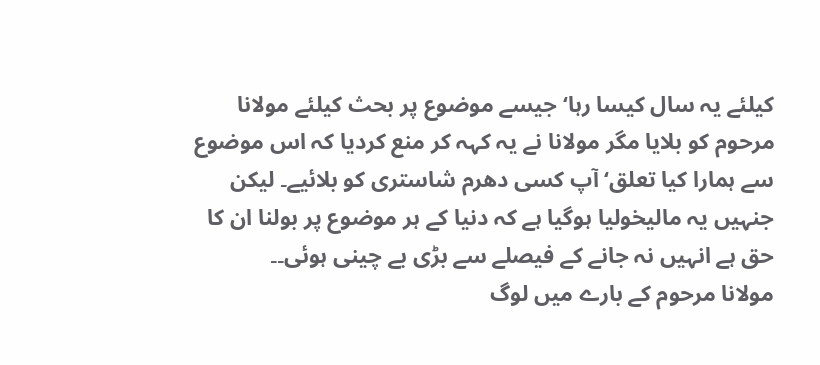کیلئے یہ سال کیسا رہا‘ جیسے موضوع پر بحث کیلئے مولانا مرحوم کو بلایا مگر مولانا نے یہ کہہ کر منع کردیا کہ اس موضوع سے ہمارا کیا تعلق‘ آپ کسی دھرم شاستری کو بلائیے۔ لیکن جنہیں یہ مالیخولیا ہوگیا ہے کہ دنیا کے ہر موضوع پر بولنا ان کا حق ہے انہیں نہ جانے کے فیصلے سے بڑی بے چینی ہوئی۔۔
مولانا مرحوم کے بارے میں لوگ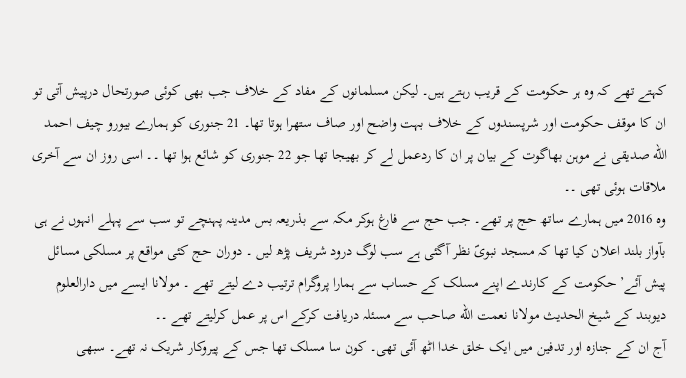کہتے تھے کہ وہ ہر حکومت کے قریب رہتے ہیں۔ لیکن مسلمانوں کے مفاد کے خلاف جب بھی کوئی صورتحال درپیش آتی تو ان کا موقف حکومت اور شرپسندوں کے خلاف بہت واضح اور صاف ستھرا ہوتا تھا۔ 21 جنوری کو ہمارے بیورو چیف احمد الله صدیقی نے موہن بھاگوت کے بیان پر ان کا ردعمل لے کر بھیجا تھا جو 22 جنوری کو شائع ہوا تھا ۔۔ اسی روز ان سے آخری ملاقات ہوئی تھی ۔۔
وہ 2016 میں ہمارے ساتھ حج پر تھے۔ جب حج سے فارغ ہوکر مکہ سے بذریعہ بس مدینہ پہنچے تو سب سے پہلے انہوں نے ہی بآواز بلند اعلان کیا تھا کہ مسجد نبویؐ نظر آگئی ہے سب لوگ درود شریف پڑھ لیں ۔ دوران حج کئی مواقع پر مسلکی مسائل پیش آئے’ حکومت کے کارندے اپنے مسلک کے حساب سے ہمارا پروگرام ترتیب دے لیتے تھے ۔ مولانا ایسے میں دارالعلوم دیوبند کے شیخ الحدیث مولانا نعمت الله صاحب سے مسئلہ دریافت کرکے اس پر عمل کرلیتے تھے ۔۔
آج ان کے جنازہ اور تدفین میں ایک خلق خدا اٹھ آئی تھی۔ کون سا مسلک تھا جس کے پیروکار شریک نہ تھے۔ سبھی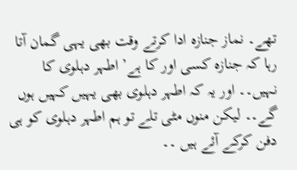تھے۔ نماز جنازہ ادا کرتے وقت بھی یہی گمان آتا رہا کہ جنازہ کسی اور کا ہے’ اطہر دہلوی کا نہیں۔۔ اور یہ کہ اطہر دہلوی بھی یہیں کہیں ہوں گے۔۔ لیکن منوں مٹی تلے تو ہم اطہر دہلوی کو ہی دفن کرکے آئے ہیں ۔۔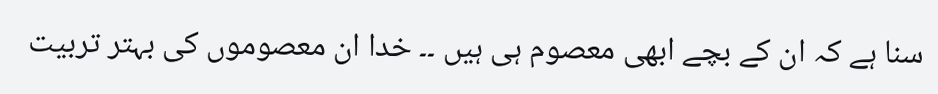سنا ہے کہ ان کے بچے ابھی معصوم ہی ہیں ۔۔ خدا ان معصوموں کی بہتر تربیت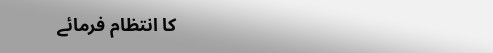کا انتظام فرمائے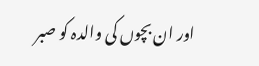اور ان بچوں کی والدہ کو صبر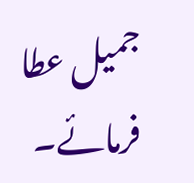جمیل عطا فرمائے۔